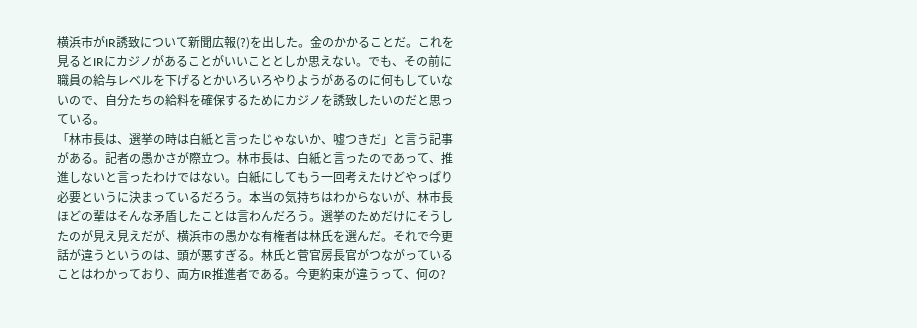横浜市がIR誘致について新聞広報(?)を出した。金のかかることだ。これを見るとIRにカジノがあることがいいこととしか思えない。でも、その前に職員の給与レベルを下げるとかいろいろやりようがあるのに何もしていないので、自分たちの給料を確保するためにカジノを誘致したいのだと思っている。
「林市長は、選挙の時は白紙と言ったじゃないか、嘘つきだ」と言う記事がある。記者の愚かさが際立つ。林市長は、白紙と言ったのであって、推進しないと言ったわけではない。白紙にしてもう一回考えたけどやっぱり必要というに決まっているだろう。本当の気持ちはわからないが、林市長ほどの輩はそんな矛盾したことは言わんだろう。選挙のためだけにそうしたのが見え見えだが、横浜市の愚かな有権者は林氏を選んだ。それで今更話が違うというのは、頭が悪すぎる。林氏と菅官房長官がつながっていることはわかっており、両方IR推進者である。今更約束が違うって、何の?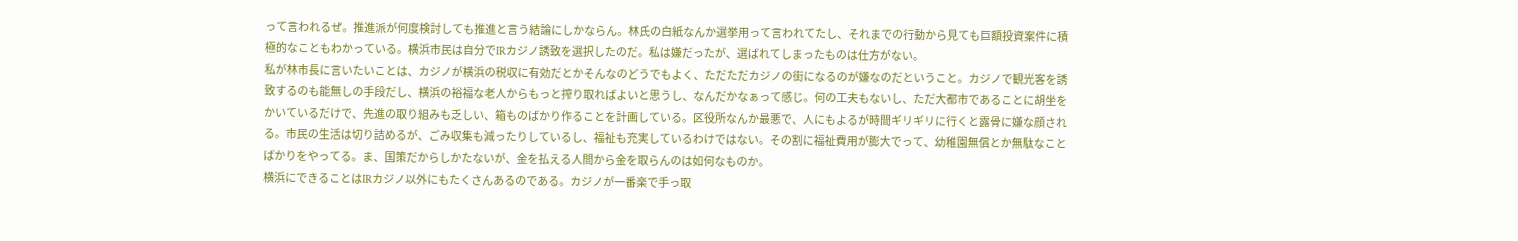って言われるぜ。推進派が何度検討しても推進と言う結論にしかならん。林氏の白紙なんか選挙用って言われてたし、それまでの行動から見ても巨額投資案件に積極的なこともわかっている。横浜市民は自分でIRカジノ誘致を選択したのだ。私は嫌だったが、選ばれてしまったものは仕方がない。
私が林市長に言いたいことは、カジノが横浜の税収に有効だとかそんなのどうでもよく、ただただカジノの街になるのが嫌なのだということ。カジノで観光客を誘致するのも能無しの手段だし、横浜の裕福な老人からもっと搾り取ればよいと思うし、なんだかなぁって感じ。何の工夫もないし、ただ大都市であることに胡坐をかいているだけで、先進の取り組みも乏しい、箱ものばかり作ることを計画している。区役所なんか最悪で、人にもよるが時間ギリギリに行くと露骨に嫌な顔される。市民の生活は切り詰めるが、ごみ収集も減ったりしているし、福祉も充実しているわけではない。その割に福祉費用が膨大でって、幼稚園無償とか無駄なことばかりをやってる。ま、国策だからしかたないが、金を払える人間から金を取らんのは如何なものか。
横浜にできることはIRカジノ以外にもたくさんあるのである。カジノが一番楽で手っ取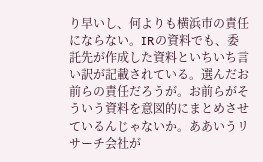り早いし、何よりも横浜市の責任にならない。IRの資料でも、委託先が作成した資料といちいち言い訳が記載されている。選んだお前らの責任だろうが。お前らがそういう資料を意図的にまとめさせているんじゃないか。ああいうリサーチ会社が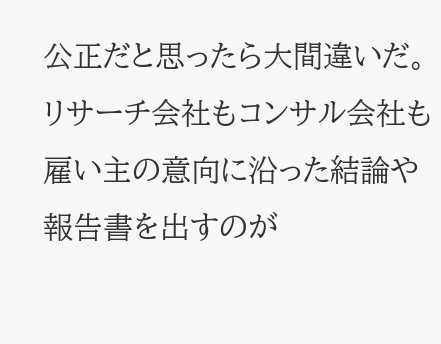公正だと思ったら大間違いだ。リサーチ会社もコンサル会社も雇い主の意向に沿った結論や報告書を出すのが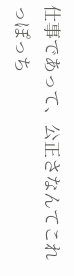仕事であって、公正さなんてこれっぽっち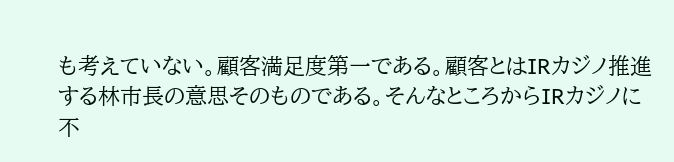も考えていない。顧客満足度第一である。顧客とはIRカジノ推進する林市長の意思そのものである。そんなところからIRカジノに不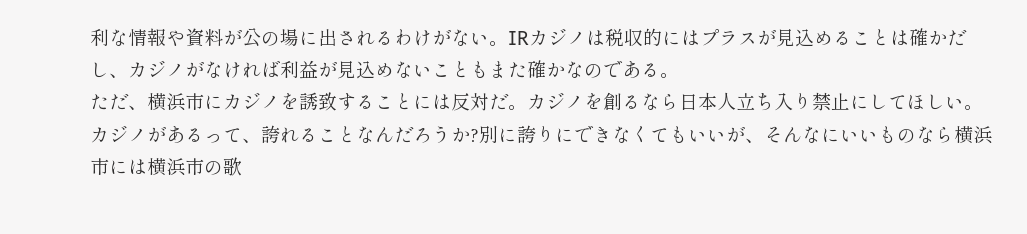利な情報や資料が公の場に出されるわけがない。IRカジノは税収的にはプラスが見込めることは確かだし、カジノがなければ利益が見込めないこともまた確かなのである。
ただ、横浜市にカジノを誘致することには反対だ。カジノを創るなら日本人立ち入り禁止にしてほしい。カジノがあるって、誇れることなんだろうか?別に誇りにできなくてもいいが、そんなにいいものなら横浜市には横浜市の歌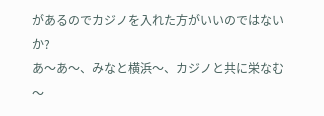があるのでカジノを入れた方がいいのではないか?
あ〜あ〜、みなと横浜〜、カジノと共に栄なむ〜